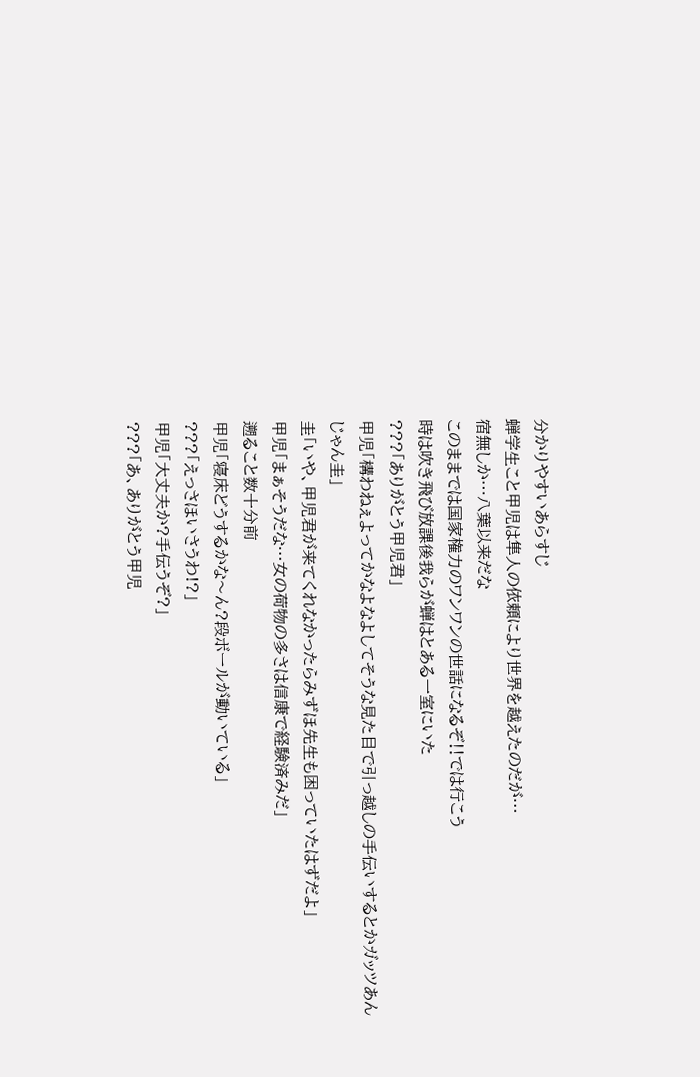分かりやすいあらすじ
蝉学生こと甲児は隼人の依頼により世界を越えたのだが…
宿無しか…八葉以来だな
このままでは国家権力のワンワンの世話になるぞ‼では行こう
時は吹き飛び放課後我らが蝉はとある一室にいた
???「ありがとう甲児君」
甲児「構わねぇよってかなよなよしてそうな見た目で引っ越しの手伝いするとかガッツあんじゃん圭」
圭「いや、甲児君が来てくれなかったらみずほ先生も困っていたはずだよ」
甲児「まぁそうだな…女の荷物の多さは信康で経験済みだ」
遡ること数十分前
甲児「寝床どうするかな〜ん?段ボールが動いている」
???「えっさほいさうわ!?」
甲児「大丈夫か?手伝うぞ?」
???「あ、ありがとう甲児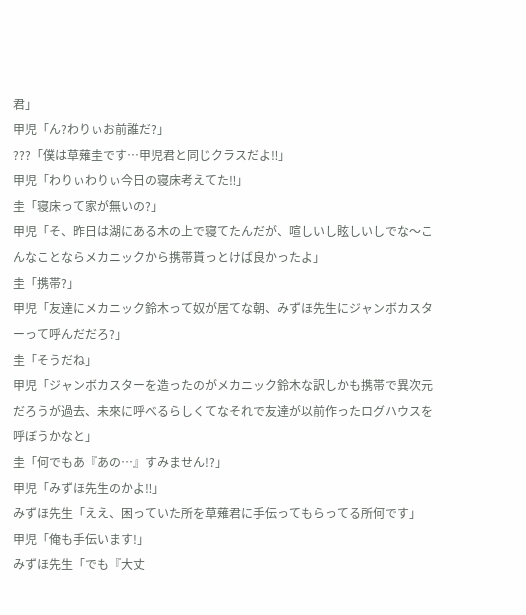君」
甲児「ん?わりぃお前誰だ?」
???「僕は草薙圭です…甲児君と同じクラスだよ‼」
甲児「わりぃわりぃ今日の寝床考えてた‼」
圭「寝床って家が無いの?」
甲児「そ、昨日は湖にある木の上で寝てたんだが、喧しいし眩しいしでな〜こんなことならメカニックから携帯貰っとけば良かったよ」
圭「携帯?」
甲児「友達にメカニック鈴木って奴が居てな朝、みずほ先生にジャンボカスターって呼んだだろ?」
圭「そうだね」
甲児「ジャンボカスターを造ったのがメカニック鈴木な訳しかも携帯で異次元だろうが過去、未來に呼べるらしくてなそれで友達が以前作ったログハウスを呼ぼうかなと」
圭「何でもあ『あの…』すみません!?」
甲児「みずほ先生のかよ‼」
みずほ先生「ええ、困っていた所を草薙君に手伝ってもらってる所何です」
甲児「俺も手伝います!」
みずほ先生「でも『大丈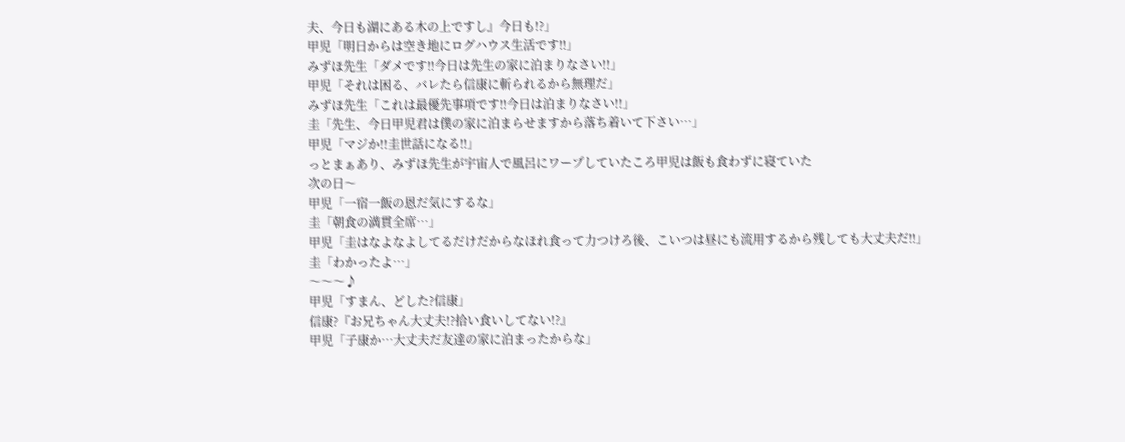夫、今日も湖にある木の上ですし』今日も!?」
甲児「明日からは空き地にログハウス生活です‼」
みずほ先生「ダメです‼今日は先生の家に泊まりなさい!!」
甲児「それは困る、バレたら信康に斬られるから無理だ」
みずほ先生「これは最優先事項です‼今日は泊まりなさい!!」
圭「先生、今日甲児君は僕の家に泊まらせますから落ち着いて下さい…」
甲児「マジか!!圭世話になる‼」
っとまぁあり、みずほ先生が宇宙人で風呂にワープしていたころ甲児は飯も食わずに寝ていた
次の日〜
甲児「一宿一飯の恩だ気にするな」
圭「朝食の満貫全席…」
甲児「圭はなよなよしてるだけだからなほれ食って力つけろ後、こいつは昼にも流用するから残しても大丈夫だ‼」
圭「わかったよ…」
〜〜〜♪
甲児「すまん、どした?信康」
信康?『お兄ちゃん大丈夫!?拾い食いしてない!?』
甲児「子康か…大丈夫だ友達の家に泊まったからな」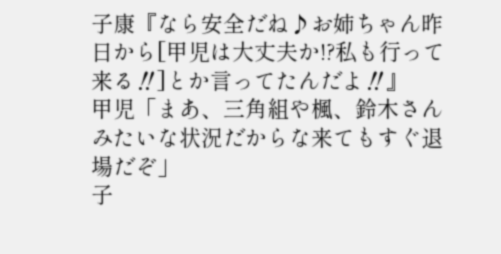子康『なら安全だね♪お姉ちゃん昨日から[甲児は大丈夫か!?私も行って来る‼]とか言ってたんだよ‼』
甲児「まあ、三角組や楓、鈴木さんみたいな状況だからな来てもすぐ退場だぞ」
子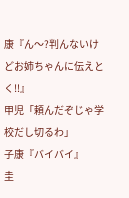康『ん〜?判んないけどお姉ちゃんに伝えとく‼』
甲児「頼んだぞじゃ学校だし切るわ」
子康『バイバイ』
圭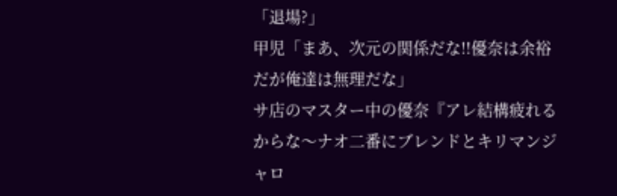「退場?」
甲児「まあ、次元の関係だな!!優奈は余裕だが俺達は無理だな」
サ店のマスター中の優奈『アレ結構疲れるからな〜ナオ二番にブレンドとキリマンジャロ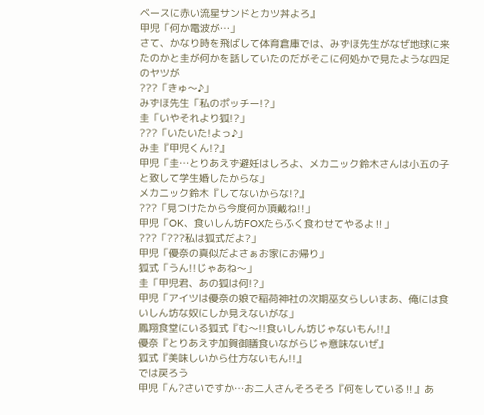ベースに赤い流星サンドとカツ丼よろ』
甲児「何か電波が…」
さて、かなり時を飛ばして体育倉庫では、みずほ先生がなぜ地球に来たのかと圭が何かを話していたのだがそこに何処かで見たような四足のヤツが
???「きゅ〜♪」
みずほ先生「私のポッチー!?」
圭「いやそれより狐!?」
???「いたいた!よっ♪」
み圭『甲児くん!?』
甲児「圭…とりあえず避妊はしろよ、メカニック鈴木さんは小五の子と致して学生婚したからな」
メカニック鈴木『してないからな!?』
???「見つけたから今度何か頂戴ね!!」
甲児「OK、食いしん坊FOXたらふく食わせてやるよ‼」
???「???私は狐式だよ?」
甲児「優奈の真似だよさぁお家にお帰り」
狐式「うん!!じゃあね〜」
圭「甲児君、あの狐は何!?」
甲児「アイツは優奈の娘で稲荷神社の次期巫女らしいまあ、俺には食いしん坊な奴にしか見えないがな」
鳳翔食堂にいる狐式『む〜!!食いしん坊じゃないもん!!』
優奈『とりあえず加賀御膳食いながらじゃ意味ないぜ』
狐式『美味しいから仕方ないもん!!』
では戻ろう
甲児「ん?さいですか…お二人さんそろそろ『何をしている‼』あ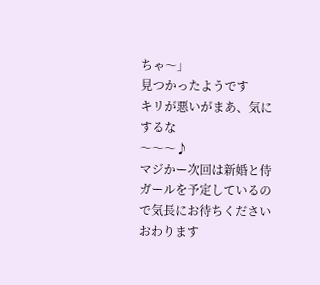ちゃ〜」
見つかったようです
キリが悪いがまあ、気にするな
〜〜〜♪
マジかー次回は新婚と侍ガールを予定しているので気長にお待ちください
おわります